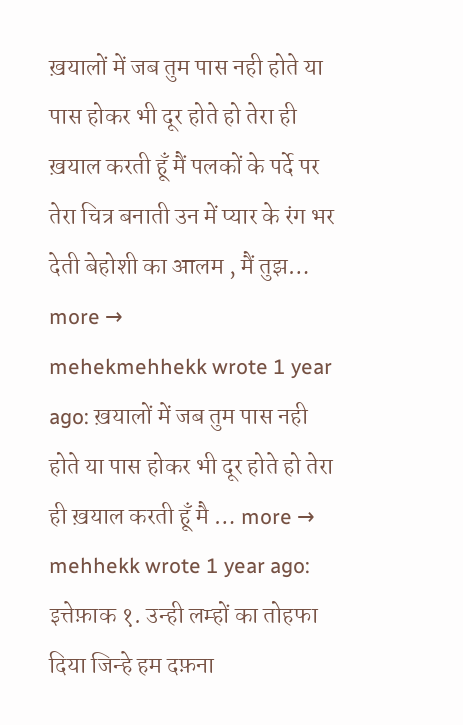ख़यालों में जब तुम पास नही होते या पास होकर भी दूर होते हो तेरा ही ख़याल करती हूँ मैं पलकों के पर्दे पर तेरा चित्र बनाती उन में प्यार के रंग भर देती बेहोशी का आलम , मैं तुझ… more →
mehekmehhekk wrote 1 year ago: ख़यालों में जब तुम पास नही होते या पास होकर भी दूर होते हो तेरा ही ख़याल करती हूँ मै … more →
mehhekk wrote 1 year ago: इत्तेफ़ाक १. उन्ही लम्हों का तोहफा दिया जिन्हे हम दफ़ना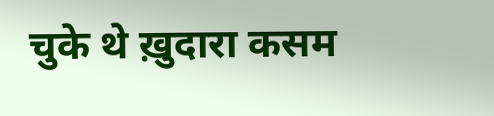चुके थे ख़ुदारा कसम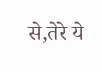से,तेरे ये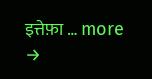इत्तेफ़ा … more →